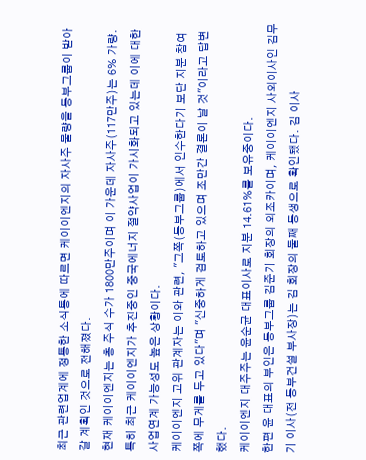최근 관련업계에 정통한 소식통에 따르면 케이이엔지의 자사주 물량을 동부그룹이 받아갈 계획인 것으로 전해졌다.
현재 케이이엔지는 총 주식 수가 1800만주이며 이 가운데 자사주(117만주)는 6% 가량.
특히 최근 케이이엔지가 추진중인 중국에너지 절약사업이 가시화되고 있는데 이에 대한 사업연계 가능성도 높은 상황이다.
케이이엔지 고위 관계자는 이와 관련, "그쪽(동부그룹)에서 인수한다기 보단 지분 참여쪽에 무게를 두고 있다"며 "신중하게 검토하고 있으며 조만간 결론이 날 것"이라고 답변했다.
케이이엔지 대주주는 윤순균 대표이사로 지분 14.61%를 보유중이다.
한편 윤 대표의 부인은 동부그룹 김준기 회장의 외조카이며, 케이이엔지 사외이사인 김무기 이사(전 동부건설 부사장)는 김 회장의 둘째 동생으로 확인됐다. 김 이사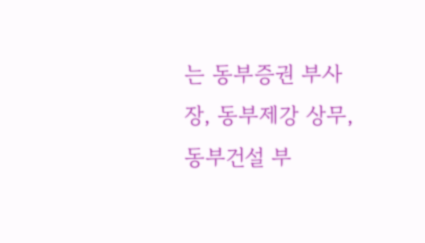는 동부증권 부사장, 동부제강 상무, 동부건설 부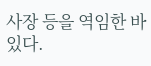사장 등을 역임한 바 있다.